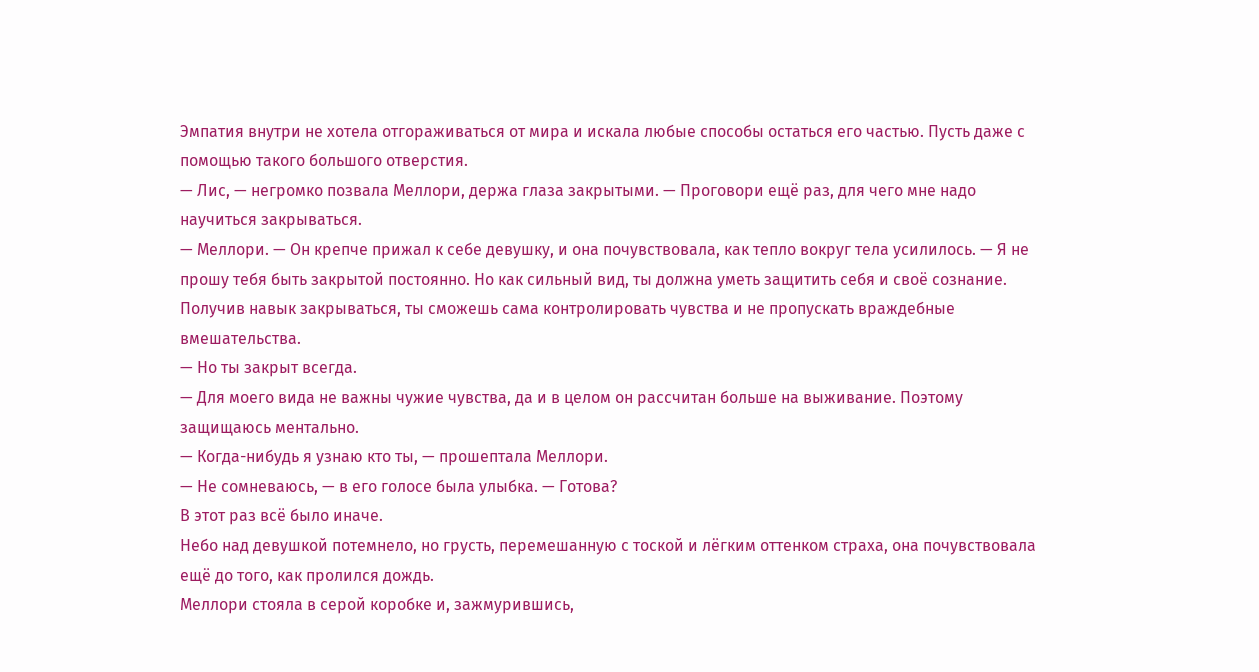Эмпатия внутри не хотела отгораживаться от мира и искала любые способы остаться его частью. Пусть даже с помощью такого большого отверстия.
— Лис, — негромко позвала Меллори, держа глаза закрытыми. — Проговори ещё раз, для чего мне надо научиться закрываться.
— Меллори. — Он крепче прижал к себе девушку, и она почувствовала, как тепло вокруг тела усилилось. — Я не прошу тебя быть закрытой постоянно. Но как сильный вид, ты должна уметь защитить себя и своё сознание. Получив навык закрываться, ты сможешь сама контролировать чувства и не пропускать враждебные вмешательства.
— Но ты закрыт всегда.
— Для моего вида не важны чужие чувства, да и в целом он рассчитан больше на выживание. Поэтому защищаюсь ментально.
— Когда-нибудь я узнаю кто ты, — прошептала Меллори.
— Не сомневаюсь, — в его голосе была улыбка. — Готова?
В этот раз всё было иначе.
Небо над девушкой потемнело, но грусть, перемешанную с тоской и лёгким оттенком страха, она почувствовала ещё до того, как пролился дождь.
Меллори стояла в серой коробке и, зажмурившись,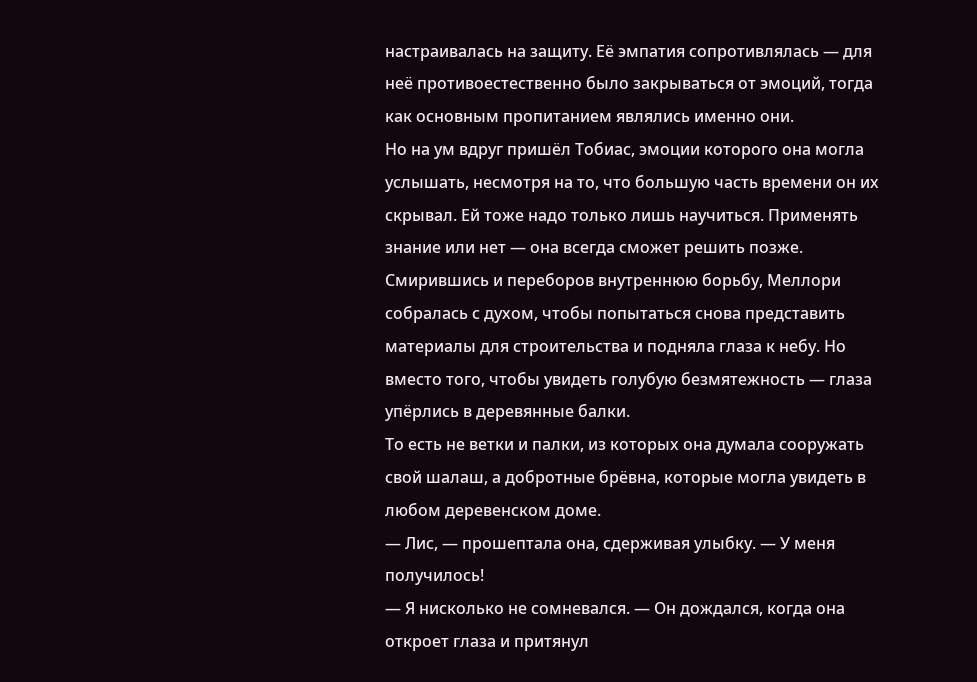настраивалась на защиту. Её эмпатия сопротивлялась — для неё противоестественно было закрываться от эмоций, тогда как основным пропитанием являлись именно они.
Но на ум вдруг пришёл Тобиас, эмоции которого она могла услышать, несмотря на то, что большую часть времени он их скрывал. Ей тоже надо только лишь научиться. Применять знание или нет — она всегда сможет решить позже.
Смирившись и переборов внутреннюю борьбу, Меллори собралась с духом, чтобы попытаться снова представить материалы для строительства и подняла глаза к небу. Но вместо того, чтобы увидеть голубую безмятежность — глаза упёрлись в деревянные балки.
То есть не ветки и палки, из которых она думала сооружать свой шалаш, а добротные брёвна, которые могла увидеть в любом деревенском доме.
— Лис, — прошептала она, сдерживая улыбку. — У меня получилось!
— Я нисколько не сомневался. — Он дождался, когда она откроет глаза и притянул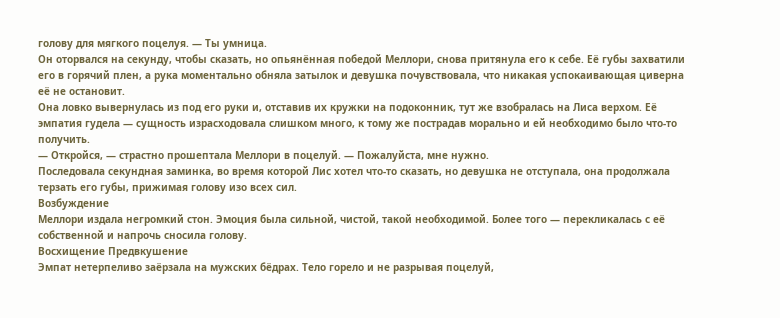голову для мягкого поцелуя. — Ты умница.
Он оторвался на секунду, чтобы сказать, но опьянённая победой Меллори, снова притянула его к себе. Её губы захватили его в горячий плен, а рука моментально обняла затылок и девушка почувствовала, что никакая успокаивающая циверна её не остановит.
Она ловко вывернулась из под его руки и, отставив их кружки на подоконник, тут же взобралась на Лиса верхом. Её эмпатия гудела — сущность израсходовала слишком много, к тому же пострадав морально и ей необходимо было что-то получить.
— Откройся, — страстно прошептала Меллори в поцелуй. — Пожалуйста, мне нужно.
Последовала секундная заминка, во время которой Лис хотел что-то сказать, но девушка не отступала, она продолжала терзать его губы, прижимая голову изо всех сил.
Возбуждение
Меллори издала негромкий стон. Эмоция была сильной, чистой, такой необходимой. Более того — перекликалась с её собственной и напрочь сносила голову.
Восхищение Предвкушение
Эмпат нетерпеливо заёрзала на мужских бёдрах. Тело горело и не разрывая поцелуй,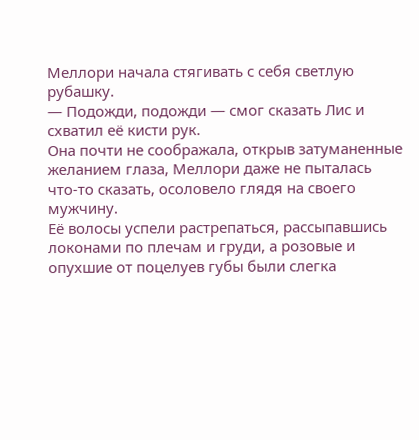Меллори начала стягивать с себя светлую рубашку.
— Подожди, подожди — смог сказать Лис и схватил её кисти рук.
Она почти не соображала, открыв затуманенные желанием глаза, Меллори даже не пыталась что-то сказать, осоловело глядя на своего мужчину.
Её волосы успели растрепаться, рассыпавшись локонами по плечам и груди, а розовые и опухшие от поцелуев губы были слегка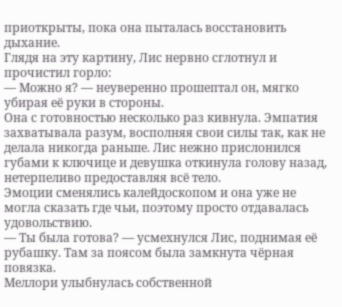приоткрыты, пока она пыталась восстановить дыхание.
Глядя на эту картину, Лис нервно сглотнул и прочистил горло:
— Можно я? — неуверенно прошептал он, мягко убирая её руки в стороны.
Она с готовностью несколько раз кивнула. Эмпатия захватывала разум, восполняя свои силы так, как не делала никогда раньше. Лис нежно прислонился губами к ключице и девушка откинула голову назад, нетерпеливо предоставляя всё тело.
Эмоции сменялись калейдоскопом и она уже не могла сказать где чьи, поэтому просто отдавалась удовольствию.
— Ты была готова? — усмехнулся Лис, поднимая её рубашку. Там за поясом была замкнута чёрная повязка.
Меллори улыбнулась собственной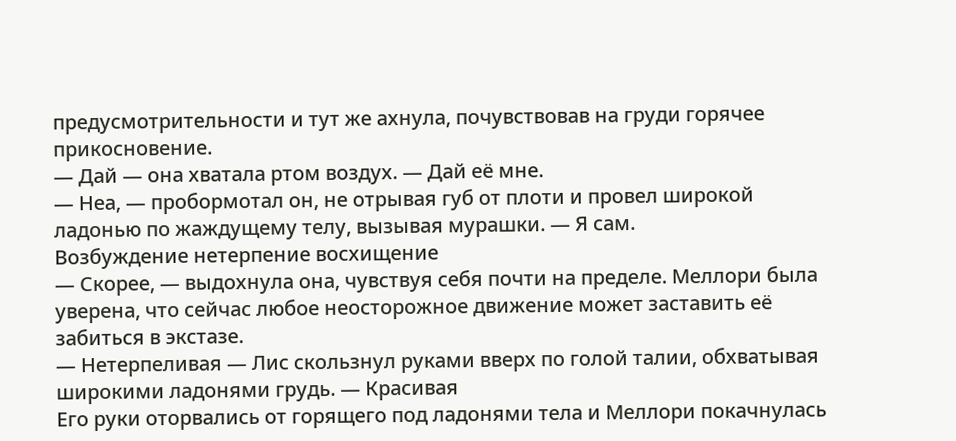предусмотрительности и тут же ахнула, почувствовав на груди горячее прикосновение.
— Дай — она хватала ртом воздух. — Дай её мне.
— Неа, — пробормотал он, не отрывая губ от плоти и провел широкой ладонью по жаждущему телу, вызывая мурашки. — Я сам.
Возбуждение нетерпение восхищение
— Скорее, — выдохнула она, чувствуя себя почти на пределе. Меллори была уверена, что сейчас любое неосторожное движение может заставить её забиться в экстазе.
— Нетерпеливая — Лис скользнул руками вверх по голой талии, обхватывая широкими ладонями грудь. — Красивая
Его руки оторвались от горящего под ладонями тела и Меллори покачнулась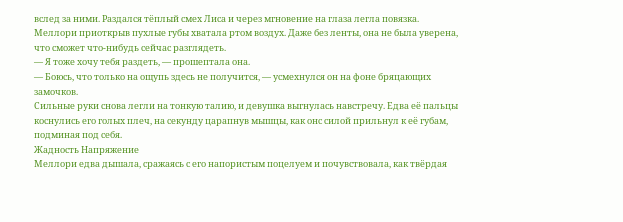вслед за ними. Раздался тёплый смех Лиса и через мгновение на глаза легла повязка.
Меллори приоткрыв пухлые губы хватала ртом воздух. Даже без ленты, она не была уверена, что сможет что-нибудь сейчас разглядеть.
— Я тоже хочу тебя раздеть, — прошептала она.
— Боюсь, что только на ощупь здесь не получится, — усмехнулся он на фоне бряцающих замочков.
Сильные руки снова легли на тонкую талию, и девушка выгнулась навстречу. Едва её пальцы коснулись его голых плеч, на секунду царапнув мышцы, как онс силой прильнул к её губам, подминая под себя.
Жадность Напряжение
Меллори едва дышала, сражаясь с его напористым поцелуем и почувствовала, как твёрдая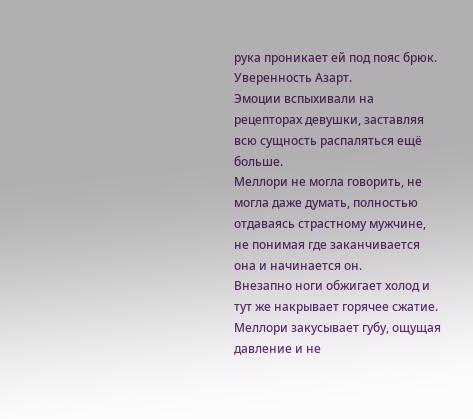рука проникает ей под пояс брюк.
Уверенность Азарт.
Эмоции вспыхивали на рецепторах девушки, заставляя всю сущность распаляться ещё больше.
Меллори не могла говорить, не могла даже думать, полностью отдаваясь страстному мужчине, не понимая где заканчивается она и начинается он.
Внезапно ноги обжигает холод и тут же накрывает горячее сжатие. Меллори закусывает губу, ощущая давление и не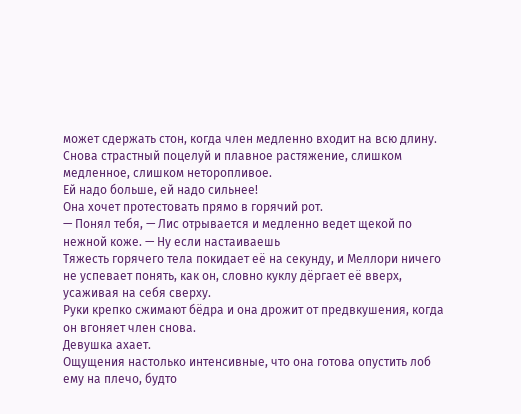может сдержать стон, когда член медленно входит на всю длину.
Снова страстный поцелуй и плавное растяжение, слишком медленное, слишком неторопливое.
Ей надо больше, ей надо сильнее!
Она хочет протестовать прямо в горячий рот.
— Понял тебя, — Лис отрывается и медленно ведет щекой по нежной коже. — Ну если настаиваешь
Тяжесть горячего тела покидает её на секунду, и Меллори ничего не успевает понять, как он, словно куклу дёргает её вверх, усаживая на себя сверху.
Руки крепко сжимают бёдра и она дрожит от предвкушения, когда он вгоняет член снова.
Девушка ахает.
Ощущения настолько интенсивные, что она готова опустить лоб ему на плечо, будто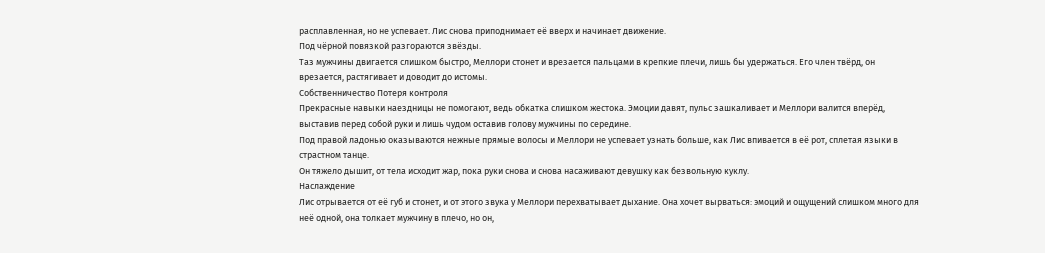расплавленная, но не успевает. Лис снова приподнимает её вверх и начинает движение.
Под чёрной повязкой разгораются звёзды.
Таз мужчины двигается слишком быстро, Меллори стонет и врезается пальцами в крепкие плечи, лишь бы удержаться. Его член твёрд, он врезается, растягивает и доводит до истомы.
Собственничество Потеря контроля
Прекрасные навыки наездницы не помогают, ведь обкатка слишком жестока. Эмоции давят, пульс зашкаливает и Меллори валится вперёд, выставив перед собой руки и лишь чудом оставив голову мужчины по середине.
Под правой ладонью оказываются нежные прямые волосы и Меллори не успевает узнать больше, как Лис впивается в её рот, сплетая языки в страстном танце.
Он тяжело дышит, от тела исходит жар, пока руки снова и снова насаживают девушку как безвольную куклу.
Наслаждение
Лис отрывается от её губ и стонет, и от этого звука у Меллори перехватывает дыхание. Она хочет вырваться: эмоций и ощущений слишком много для неё одной, она толкает мужчину в плечо, но он,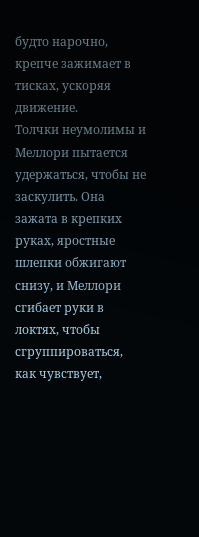будто нарочно, крепче зажимает в тисках, ускоряя движение.
Толчки неумолимы и Меллори пытается удержаться, чтобы не заскулить. Она зажата в крепких руках, яростные шлепки обжигают снизу, и Меллори сгибает руки в локтях, чтобы сгруппироваться, как чувствует,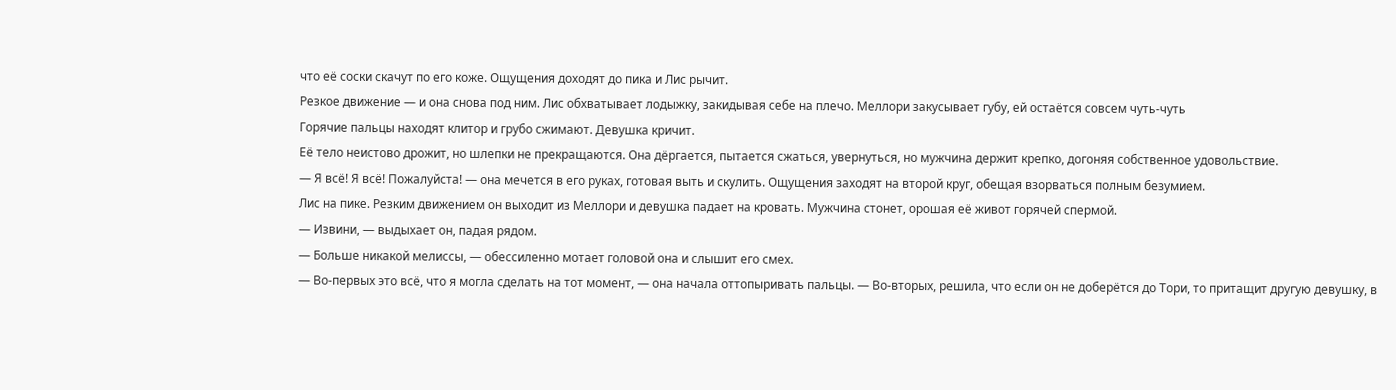что её соски скачут по его коже. Ощущения доходят до пика и Лис рычит.
Резкое движение — и она снова под ним. Лис обхватывает лодыжку, закидывая себе на плечо. Меллори закусывает губу, ей остаётся совсем чуть-чуть
Горячие пальцы находят клитор и грубо сжимают. Девушка кричит.
Её тело неистово дрожит, но шлепки не прекращаются. Она дёргается, пытается сжаться, увернуться, но мужчина держит крепко, догоняя собственное удовольствие.
— Я всё! Я всё! Пожалуйста! — она мечется в его руках, готовая выть и скулить. Ощущения заходят на второй круг, обещая взорваться полным безумием.
Лис на пике. Резким движением он выходит из Меллори и девушка падает на кровать. Мужчина стонет, орошая её живот горячей спермой.
— Извини, — выдыхает он, падая рядом.
— Больше никакой мелиссы, — обессиленно мотает головой она и слышит его смех.
— Во-первых это всё, что я могла сделать на тот момент, — она начала оттопыривать пальцы. — Во-вторых, решила, что если он не доберётся до Тори, то притащит другую девушку, в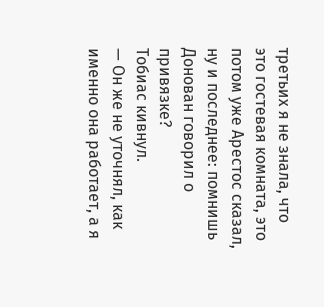третьих я не знала, что это гостевая комната, это потом уже Арестос сказал, ну и последнее: помнишь Донован говорил о привязке?
Тобиас кивнул.
— Он же не уточнял, как именно она работает, а я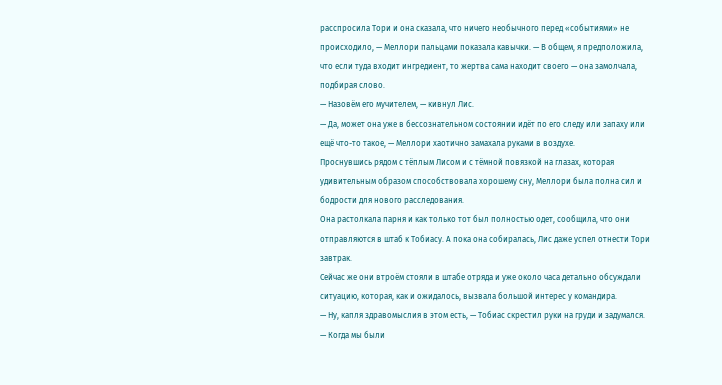расспросила Тори и она сказала, что ничего необычного перед «событиями» не происходило, — Меллори пальцами показала кавычки. — В общем, я предположила, что если туда входит ингредиент, то жертва сама находит своего — она замолчала, подбирая слово.
— Назовём его мучителем, — кивнул Лис.
— Да, может она уже в бессознательном состоянии идёт по его следу или запаху или ещё что-то такое, — Меллори хаотично замахала руками в воздухе.
Проснувшись рядом с тёплым Лисом и с тёмной повязкой на глазах, которая удивительным образом способствовала хорошему сну, Меллори была полна сил и бодрости для нового расследования.
Она растолкала парня и как только тот был полностью одет, сообщила, что они отправляются в штаб к Тобиасу. А пока она собиралась, Лис даже успел отнести Тори завтрак.
Сейчас же они втроём стояли в штабе отряда и уже около часа детально обсуждали ситуацию, которая, как и ожидалось, вызвала большой интерес у командира.
— Ну, капля здравомыслия в этом есть, — Тобиас скрестил руки на груди и задумался.
— Когда мы были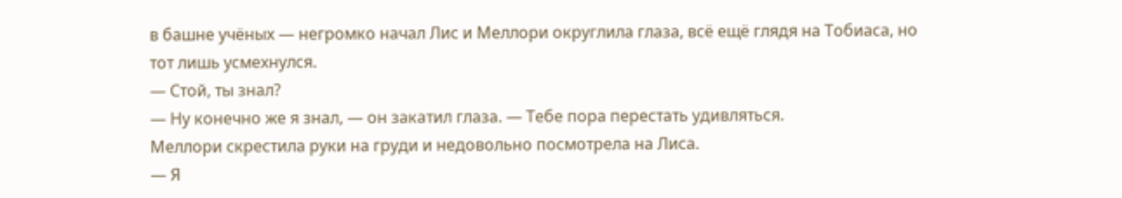в башне учёных — негромко начал Лис и Меллори округлила глаза, всё ещё глядя на Тобиаса, но тот лишь усмехнулся.
— Стой, ты знал?
— Ну конечно же я знал, — он закатил глаза. — Тебе пора перестать удивляться.
Меллори скрестила руки на груди и недовольно посмотрела на Лиса.
— Я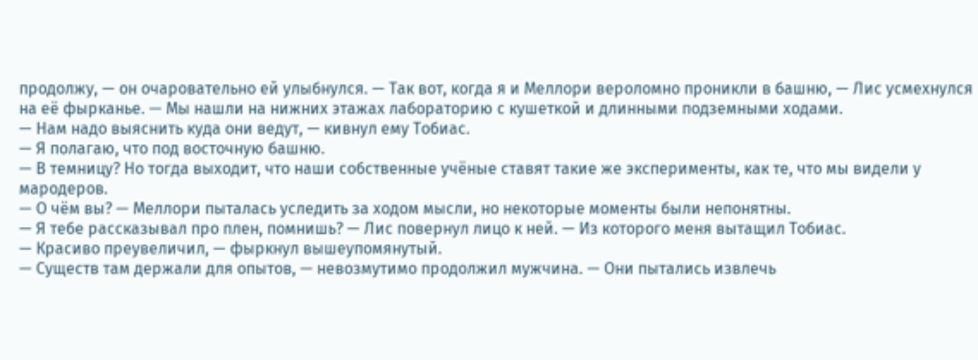продолжу, — он очаровательно ей улыбнулся. — Так вот, когда я и Меллори вероломно проникли в башню, — Лис усмехнулся на её фырканье. — Мы нашли на нижних этажах лабораторию с кушеткой и длинными подземными ходами.
— Нам надо выяснить куда они ведут, — кивнул ему Тобиас.
— Я полагаю, что под восточную башню.
— В темницу? Но тогда выходит, что наши собственные учёные ставят такие же эксперименты, как те, что мы видели у мародеров.
— О чём вы? — Меллори пыталась уследить за ходом мысли, но некоторые моменты были непонятны.
— Я тебе рассказывал про плен, помнишь? — Лис повернул лицо к ней. — Из которого меня вытащил Тобиас.
— Красиво преувеличил, — фыркнул вышеупомянутый.
— Существ там держали для опытов, — невозмутимо продолжил мужчина. — Они пытались извлечь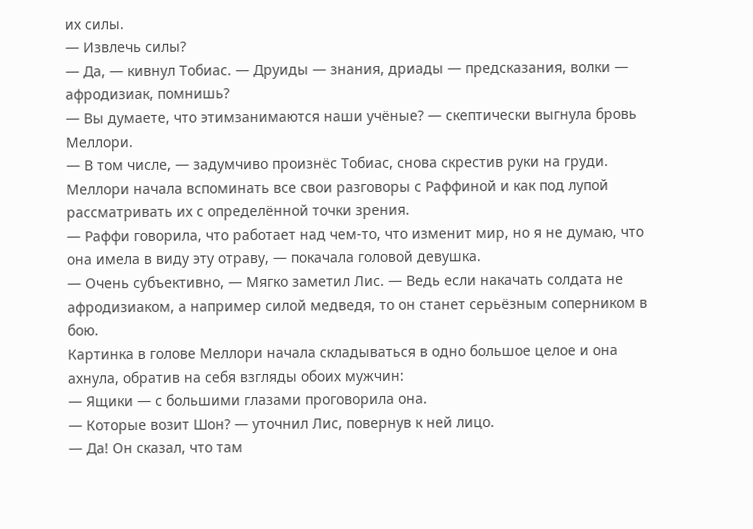их силы.
— Извлечь силы?
— Да, — кивнул Тобиас. — Друиды — знания, дриады — предсказания, волки — афродизиак, помнишь?
— Вы думаете, что этимзанимаются наши учёные? — скептически выгнула бровь Меллори.
— В том числе, — задумчиво произнёс Тобиас, снова скрестив руки на груди.
Меллори начала вспоминать все свои разговоры с Раффиной и как под лупой рассматривать их с определённой точки зрения.
— Раффи говорила, что работает над чем-то, что изменит мир, но я не думаю, что она имела в виду эту отраву, — покачала головой девушка.
— Очень субъективно, — Мягко заметил Лис. — Ведь если накачать солдата не афродизиаком, а например силой медведя, то он станет серьёзным соперником в бою.
Картинка в голове Меллори начала складываться в одно большое целое и она ахнула, обратив на себя взгляды обоих мужчин:
— Ящики — с большими глазами проговорила она.
— Которые возит Шон? — уточнил Лис, повернув к ней лицо.
— Да! Он сказал, что там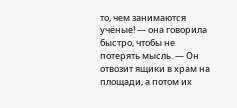то, чем занимаются учёные! — она говорила быстро, чтобы не потерять мысль. — Он отвозит ящики в храм на площади, а потом их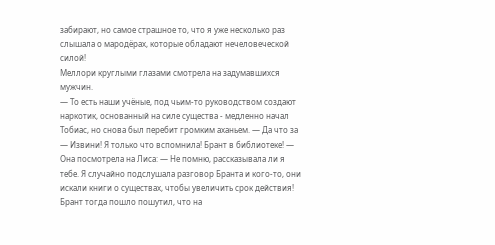забирают, но самое страшное то, что я уже несколько раз слышала о мародёрах, которые обладают нечеловеческой силой!
Меллори круглыми глазами смотрела на задумавшихся мужчин.
— То есть наши учёные, под чьим-то руководством создают наркотик, основанный на силе существа - медленно начал Тобиас, но снова был перебит громким аханьем. — Да что за
— Извини! Я только что вспомнила! Брант в библиотеке! — Она посмотрела на Лиса: — Не помню, рассказывала ли я тебе. Я случайно подслушала разговор Бранта и кого-то, они искали книги о существах, чтобы увеличить срок действия! Брант тогда пошло пошутил, что на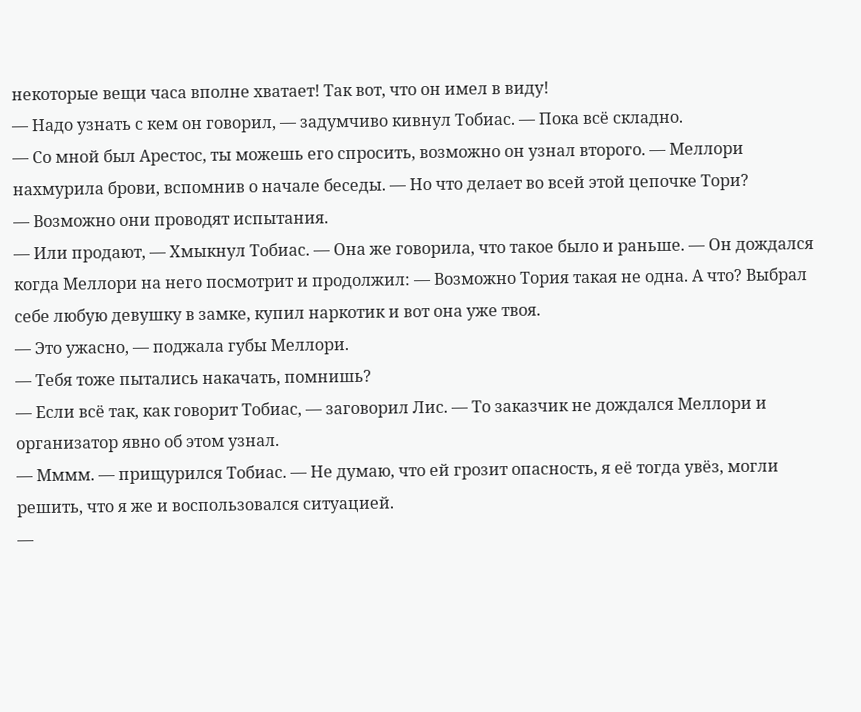некоторые вещи часа вполне хватает! Так вот, что он имел в виду!
— Надо узнать с кем он говорил, — задумчиво кивнул Тобиас. — Пока всё складно.
— Со мной был Арестос, ты можешь его спросить, возможно он узнал второго. — Меллори нахмурила брови, вспомнив о начале беседы. — Но что делает во всей этой цепочке Тори?
— Возможно они проводят испытания.
— Или продают, — Хмыкнул Тобиас. — Она же говорила, что такое было и раньше. — Он дождался когда Меллори на него посмотрит и продолжил: — Возможно Тория такая не одна. А что? Выбрал себе любую девушку в замке, купил наркотик и вот она уже твоя.
— Это ужасно, — поджала губы Меллори.
— Тебя тоже пытались накачать, помнишь?
— Если всё так, как говорит Тобиас, — заговорил Лис. — То заказчик не дождался Меллори и организатор явно об этом узнал.
— Мммм. — прищурился Тобиас. — Не думаю, что ей грозит опасность, я её тогда увёз, могли решить, что я же и воспользовался ситуацией.
—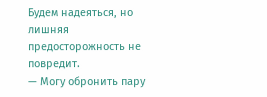Будем надеяться, но лишняя предосторожность не повредит.
— Могу обронить пару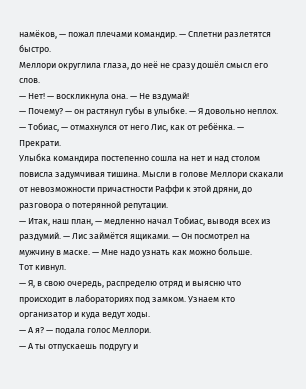намёков, — пожал плечами командир. — Сплетни разлетятся быстро.
Меллори округлила глаза, до неё не сразу дошёл смысл его слов.
— Нет! — воскликнула она. — Не вздумай!
— Почему? — он растянул губы в улыбке. — Я довольно неплох.
— Тобиас, — отмахнулся от него Лис, как от ребёнка. — Прекрати.
Улыбка командира постепенно сошла на нет и над столом повисла задумчивая тишина. Мысли в голове Меллори скакали от невозможности причастности Раффи к этой дряни, до разговора о потерянной репутации.
— Итак, наш план, — медленно начал Тобиас, выводя всех из раздумий. — Лис займётся ящиками. — Он посмотрел на мужчину в маске. — Мне надо узнать как можно больше.
Тот кивнул.
— Я, в свою очередь, распределю отряд и выясню что происходит в лабораториях под замком. Узнаем кто организатор и куда ведут ходы.
— А я? — подала голос Меллори.
— А ты отпускаешь подругу и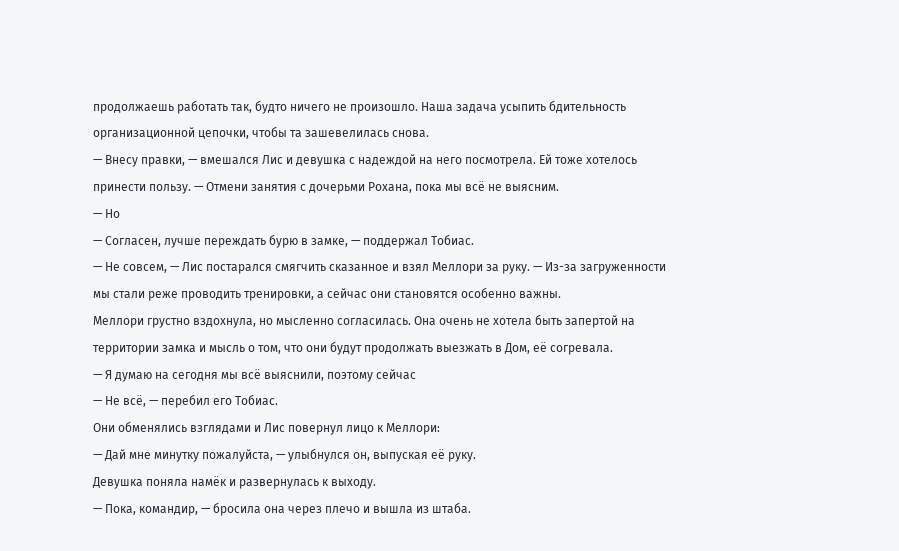продолжаешь работать так, будто ничего не произошло. Наша задача усыпить бдительность организационной цепочки, чтобы та зашевелилась снова.
— Внесу правки, — вмешался Лис и девушка с надеждой на него посмотрела. Ей тоже хотелось принести пользу. — Отмени занятия с дочерьми Рохана, пока мы всё не выясним.
— Но
— Согласен, лучше переждать бурю в замке, — поддержал Тобиас.
— Не совсем, — Лис постарался смягчить сказанное и взял Меллори за руку. — Из-за загруженности мы стали реже проводить тренировки, а сейчас они становятся особенно важны.
Меллори грустно вздохнула, но мысленно согласилась. Она очень не хотела быть запертой на территории замка и мысль о том, что они будут продолжать выезжать в Дом, её согревала.
— Я думаю на сегодня мы всё выяснили, поэтому сейчас
— Не всё, — перебил его Тобиас.
Они обменялись взглядами и Лис повернул лицо к Меллори:
— Дай мне минутку пожалуйста, — улыбнулся он, выпуская её руку.
Девушка поняла намёк и развернулась к выходу.
— Пока, командир, — бросила она через плечо и вышла из штаба.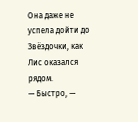Она даже не успела дойти до Звёздочки, как Лис оказался рядом.
— Быстро, —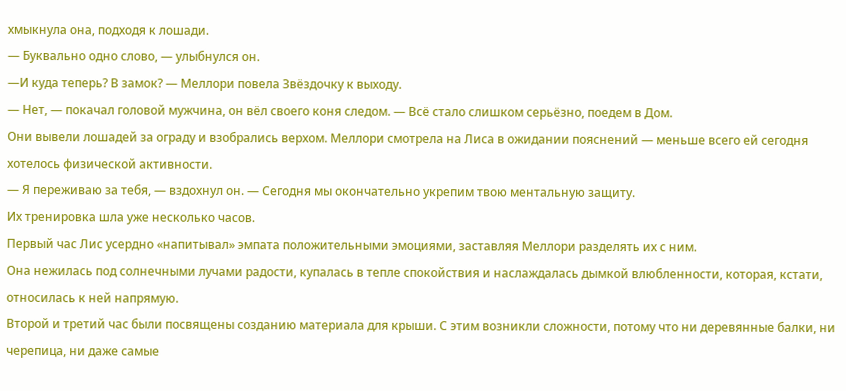хмыкнула она, подходя к лошади.
— Буквально одно слово, — улыбнулся он.
—И куда теперь? В замок? — Меллори повела Звёздочку к выходу.
— Нет, — покачал головой мужчина, он вёл своего коня следом. — Всё стало слишком серьёзно, поедем в Дом.
Они вывели лошадей за ограду и взобрались верхом. Меллори смотрела на Лиса в ожидании пояснений — меньше всего ей сегодня хотелось физической активности.
— Я переживаю за тебя, — вздохнул он. — Сегодня мы окончательно укрепим твою ментальную защиту.
Их тренировка шла уже несколько часов.
Первый час Лис усердно «напитывал» эмпата положительными эмоциями, заставляя Меллори разделять их с ним.
Она нежилась под солнечными лучами радости, купалась в тепле спокойствия и наслаждалась дымкой влюбленности, которая, кстати, относилась к ней напрямую.
Второй и третий час были посвящены созданию материала для крыши. С этим возникли сложности, потому что ни деревянные балки, ни черепица, ни даже самые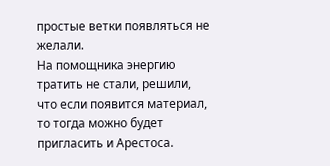простые ветки появляться не желали.
На помощника энергию тратить не стали, решили, что если появится материал, то тогда можно будет пригласить и Арестоса.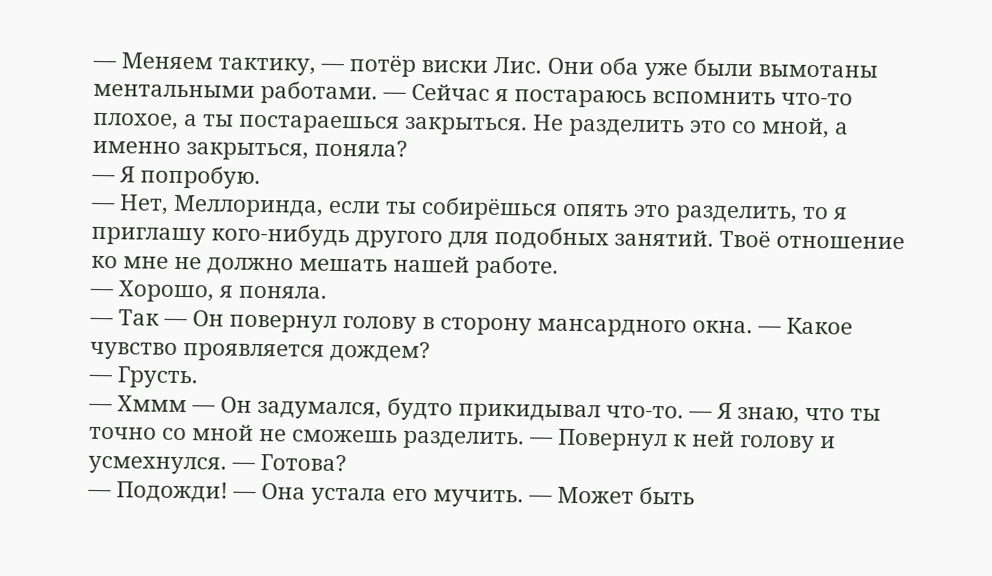— Меняем тактику, — потёр виски Лис. Они оба уже были вымотаны ментальными работами. — Сейчас я постараюсь вспомнить что-то плохое, а ты постараешься закрыться. Не разделить это со мной, а именно закрыться, поняла?
— Я попробую.
— Нет, Меллоринда, если ты собирёшься опять это разделить, то я приглашу кого-нибудь другого для подобных занятий. Твоё отношение ко мне не должно мешать нашей работе.
— Хорошо, я поняла.
— Так — Он повернул голову в сторону мансардного окна. — Какое чувство проявляется дождем?
— Грусть.
— Хммм — Он задумался, будто прикидывал что-то. — Я знаю, что ты точно со мной не сможешь разделить. — Повернул к ней голову и усмехнулся. — Готова?
— Подожди! — Она устала его мучить. — Может быть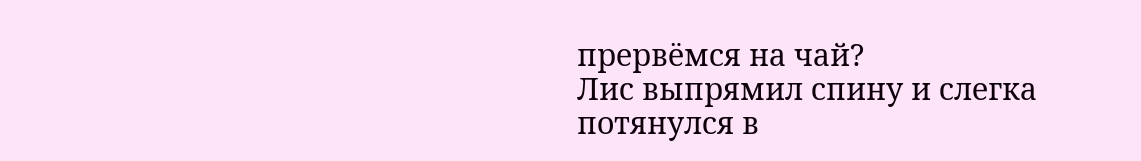прервёмся на чай?
Лис выпрямил спину и слегка потянулся в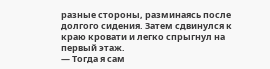разные стороны, разминаясь после долгого сидения. Затем сдвинулся к краю кровати и легко спрыгнул на первый этаж.
— Тогда я сам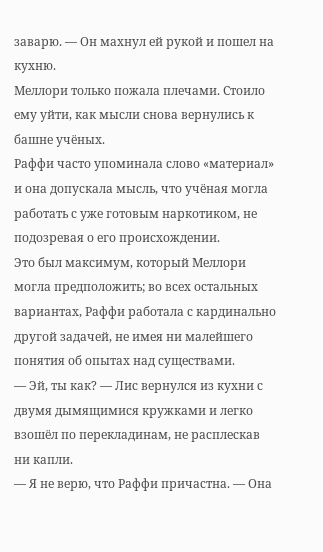заварю. — Он махнул ей рукой и пошел на кухню.
Меллори только пожала плечами. Стоило ему уйти, как мысли снова вернулись к башне учёных.
Раффи часто упоминала слово «материал» и она допускала мысль, что учёная могла работать с уже готовым наркотиком, не подозревая о его происхождении.
Это был максимум, который Меллори могла предположить; во всех остальных вариантах, Раффи работала с кардинально другой задачей, не имея ни малейшего понятия об опытах над существами.
— Эй, ты как? — Лис вернулся из кухни с двумя дымящимися кружками и легко взошёл по перекладинам, не расплескав ни капли.
— Я не верю, что Раффи причастна. — Она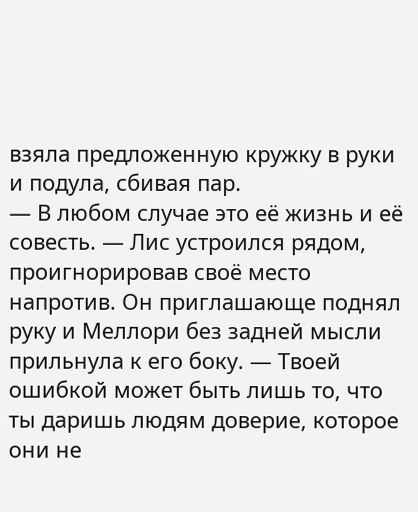взяла предложенную кружку в руки и подула, сбивая пар.
— В любом случае это её жизнь и её совесть. — Лис устроился рядом, проигнорировав своё место напротив. Он приглашающе поднял руку и Меллори без задней мысли прильнула к его боку. — Твоей ошибкой может быть лишь то, что ты даришь людям доверие, которое они не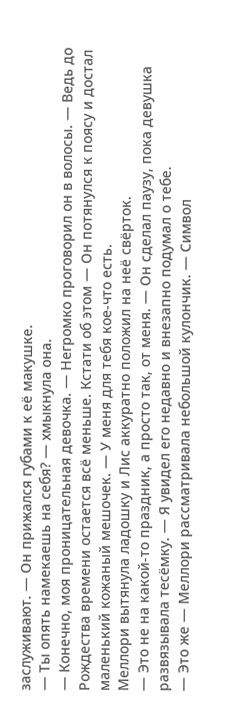заслуживают. — Он прижался губами к её макушке.
— Ты опять намекаешь на себя? — хмыкнула она.
— Конечно, моя проницательная девочка. — Негромко проговорил он в волосы. — Ведь до Рождества времени остается всё меньше. Кстати об этом — Он потянулся к поясу и достал маленький кожаный мешочек. — У меня для тебя кое-что есть.
Меллори вытянула ладошку и Лис аккуратно положил на неё свёрток.
— Это не на какой-то праздник, а просто так, от меня. — Он сделал паузу, пока девушка развязывала тесёмку. — Я увидел его недавно и внезапно подумал о тебе.
— Это же — Меллори рассматривала небольшой кулончик. — Символ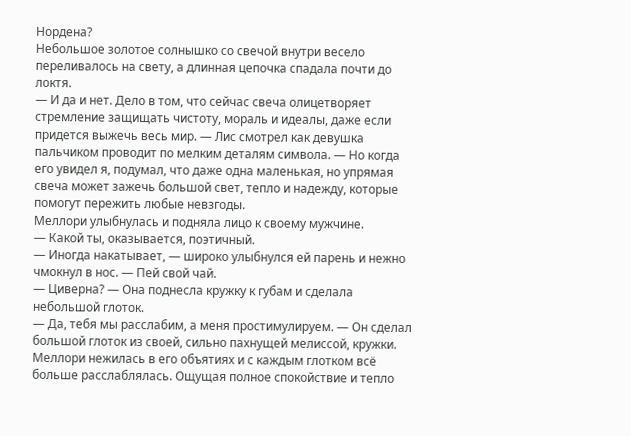Нордена?
Небольшое золотое солнышко со свечой внутри весело переливалось на свету, а длинная цепочка спадала почти до локтя.
— И да и нет. Дело в том, что сейчас свеча олицетворяет стремление защищать чистоту, мораль и идеалы, даже если придется выжечь весь мир. — Лис смотрел как девушка пальчиком проводит по мелким деталям символа. — Но когда его увидел я, подумал, что даже одна маленькая, но упрямая свеча может зажечь большой свет, тепло и надежду, которые помогут пережить любые невзгоды.
Меллори улыбнулась и подняла лицо к своему мужчине.
— Какой ты, оказывается, поэтичный.
— Иногда накатывает, — широко улыбнулся ей парень и нежно чмокнул в нос. — Пей свой чай.
— Циверна? — Она поднесла кружку к губам и сделала небольшой глоток.
— Да, тебя мы расслабим, а меня простимулируем. — Он сделал большой глоток из своей, сильно пахнущей мелиссой, кружки.
Меллори нежилась в его объятиях и с каждым глотком всё больше расслаблялась. Ощущая полное спокойствие и тепло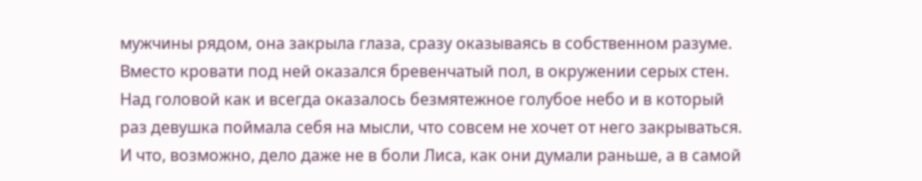мужчины рядом, она закрыла глаза, сразу оказываясь в собственном разуме.
Вместо кровати под ней оказался бревенчатый пол, в окружении серых стен. Над головой как и всегда оказалось безмятежное голубое небо и в который раз девушка поймала себя на мысли, что совсем не хочет от него закрываться. И что, возможно, дело даже не в боли Лиса, как они думали раньше, а в самой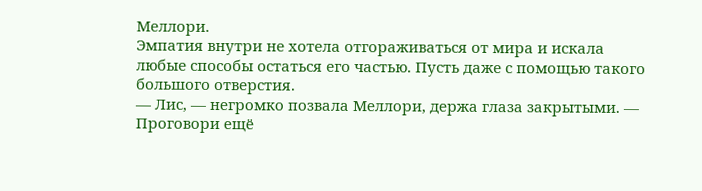Меллори.
Эмпатия внутри не хотела отгораживаться от мира и искала любые способы остаться его частью. Пусть даже с помощью такого большого отверстия.
— Лис, — негромко позвала Меллори, держа глаза закрытыми. — Проговори ещё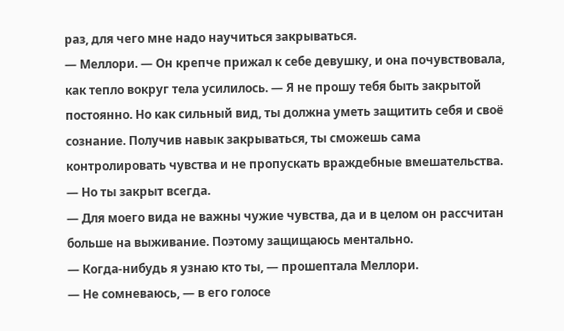раз, для чего мне надо научиться закрываться.
— Меллори. — Он крепче прижал к себе девушку, и она почувствовала, как тепло вокруг тела усилилось. — Я не прошу тебя быть закрытой постоянно. Но как сильный вид, ты должна уметь защитить себя и своё сознание. Получив навык закрываться, ты сможешь сама контролировать чувства и не пропускать враждебные вмешательства.
— Но ты закрыт всегда.
— Для моего вида не важны чужие чувства, да и в целом он рассчитан больше на выживание. Поэтому защищаюсь ментально.
— Когда-нибудь я узнаю кто ты, — прошептала Меллори.
— Не сомневаюсь, — в его голосе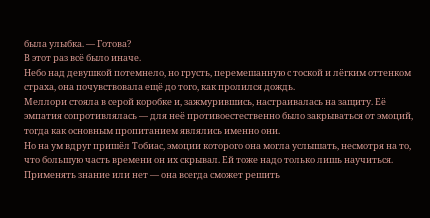была улыбка. — Готова?
В этот раз всё было иначе.
Небо над девушкой потемнело, но грусть, перемешанную с тоской и лёгким оттенком страха, она почувствовала ещё до того, как пролился дождь.
Меллори стояла в серой коробке и, зажмурившись, настраивалась на защиту. Её эмпатия сопротивлялась — для неё противоестественно было закрываться от эмоций, тогда как основным пропитанием являлись именно они.
Но на ум вдруг пришёл Тобиас, эмоции которого она могла услышать, несмотря на то, что большую часть времени он их скрывал. Ей тоже надо только лишь научиться. Применять знание или нет — она всегда сможет решить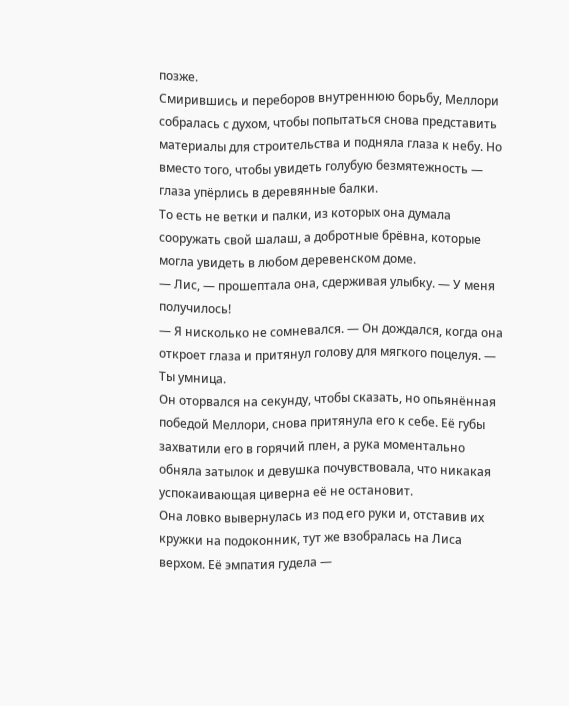позже.
Смирившись и переборов внутреннюю борьбу, Меллори собралась с духом, чтобы попытаться снова представить материалы для строительства и подняла глаза к небу. Но вместо того, чтобы увидеть голубую безмятежность — глаза упёрлись в деревянные балки.
То есть не ветки и палки, из которых она думала сооружать свой шалаш, а добротные брёвна, которые могла увидеть в любом деревенском доме.
— Лис, — прошептала она, сдерживая улыбку. — У меня получилось!
— Я нисколько не сомневался. — Он дождался, когда она откроет глаза и притянул голову для мягкого поцелуя. — Ты умница.
Он оторвался на секунду, чтобы сказать, но опьянённая победой Меллори, снова притянула его к себе. Её губы захватили его в горячий плен, а рука моментально обняла затылок и девушка почувствовала, что никакая успокаивающая циверна её не остановит.
Она ловко вывернулась из под его руки и, отставив их кружки на подоконник, тут же взобралась на Лиса верхом. Её эмпатия гудела —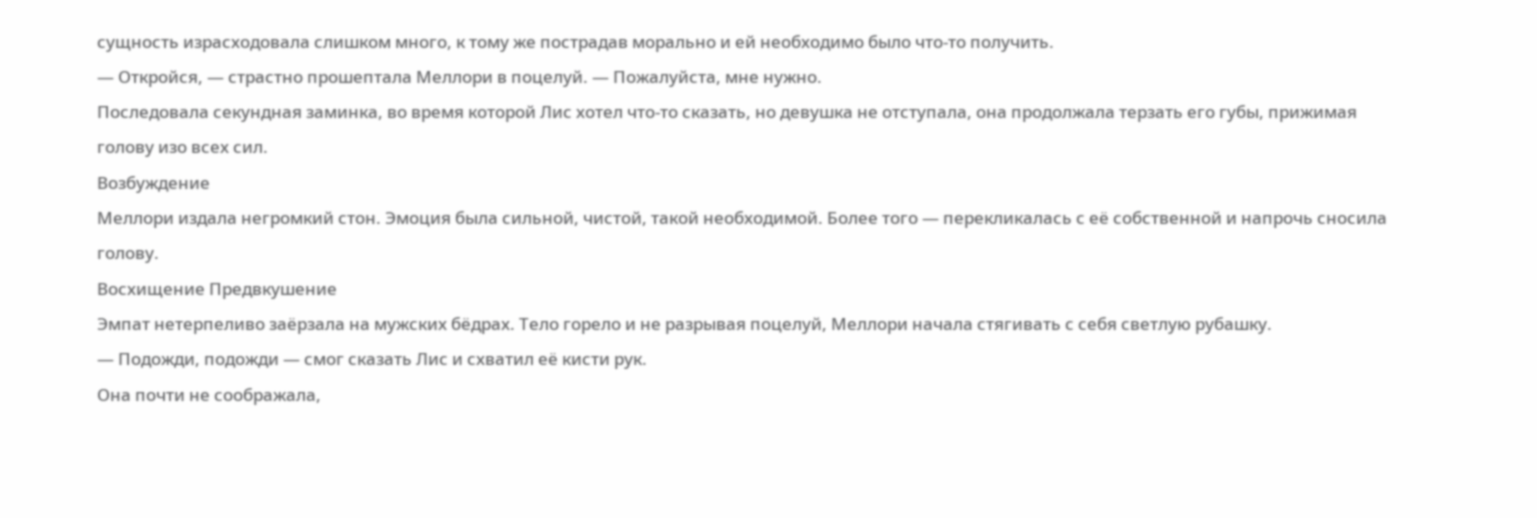сущность израсходовала слишком много, к тому же пострадав морально и ей необходимо было что-то получить.
— Откройся, — страстно прошептала Меллори в поцелуй. — Пожалуйста, мне нужно.
Последовала секундная заминка, во время которой Лис хотел что-то сказать, но девушка не отступала, она продолжала терзать его губы, прижимая голову изо всех сил.
Возбуждение
Меллори издала негромкий стон. Эмоция была сильной, чистой, такой необходимой. Более того — перекликалась с её собственной и напрочь сносила голову.
Восхищение Предвкушение
Эмпат нетерпеливо заёрзала на мужских бёдрах. Тело горело и не разрывая поцелуй, Меллори начала стягивать с себя светлую рубашку.
— Подожди, подожди — смог сказать Лис и схватил её кисти рук.
Она почти не соображала,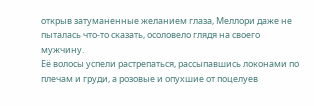открыв затуманенные желанием глаза, Меллори даже не пыталась что-то сказать, осоловело глядя на своего мужчину.
Её волосы успели растрепаться, рассыпавшись локонами по плечам и груди, а розовые и опухшие от поцелуев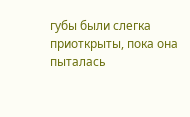губы были слегка приоткрыты, пока она пыталась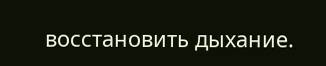восстановить дыхание.